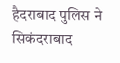हैदराबाद पुलिस ने सिकंदराबाद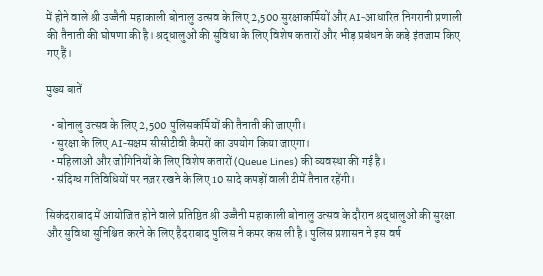में होने वाले श्री उज्जैनी महाकाली बोनालु उत्सव के लिए 2,500 सुरक्षाकर्मियों और AI-आधारित निगरानी प्रणाली की तैनाती की घोषणा की है। श्रद्धालुओं की सुविधा के लिए विशेष कतारों और भीड़ प्रबंधन के कड़े इंतजाम किए गए हैं।

मुख्य बातें

  • बोनालु उत्सव के लिए 2,500 पुलिसकर्मियों की तैनाती की जाएगी।
  • सुरक्षा के लिए AI-सक्षम सीसीटीवी कैमरों का उपयोग किया जाएगा।
  • महिलाओं और जोगिनियों के लिए विशेष कतारों (Queue Lines) की व्यवस्था की गई है।
  • संदिग्ध गतिविधियों पर नज़र रखने के लिए 10 सादे कपड़ों वाली टीमें तैनात रहेंगी।

सिकंदराबाद में आयोजित होने वाले प्रतिष्ठित श्री उज्जैनी महाकाली बोनालु उत्सव के दौरान श्रद्धालुओं की सुरक्षा और सुविधा सुनिश्चित करने के लिए हैदराबाद पुलिस ने कमर कस ली है। पुलिस प्रशासन ने इस वर्ष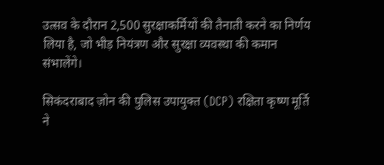उत्सव के दौरान 2,500 सुरक्षाकर्मियों की तैनाती करने का निर्णय लिया है, जो भीड़ नियंत्रण और सुरक्षा व्यवस्था की कमान संभालेंगे।

सिकंदराबाद ज़ोन की पुलिस उपायुक्त (DCP) रक्षिता कृष्ण मूर्ति ने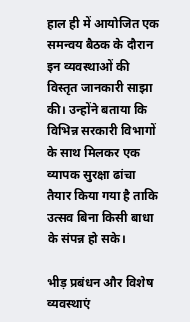हाल ही में आयोजित एक समन्वय बैठक के दौरान इन व्यवस्थाओं की विस्तृत जानकारी साझा की। उन्होंने बताया कि विभिन्न सरकारी विभागों के साथ मिलकर एक व्यापक सुरक्षा ढांचा तैयार किया गया है ताकि उत्सव बिना किसी बाधा के संपन्न हो सके।

भीड़ प्रबंधन और विशेष व्यवस्थाएं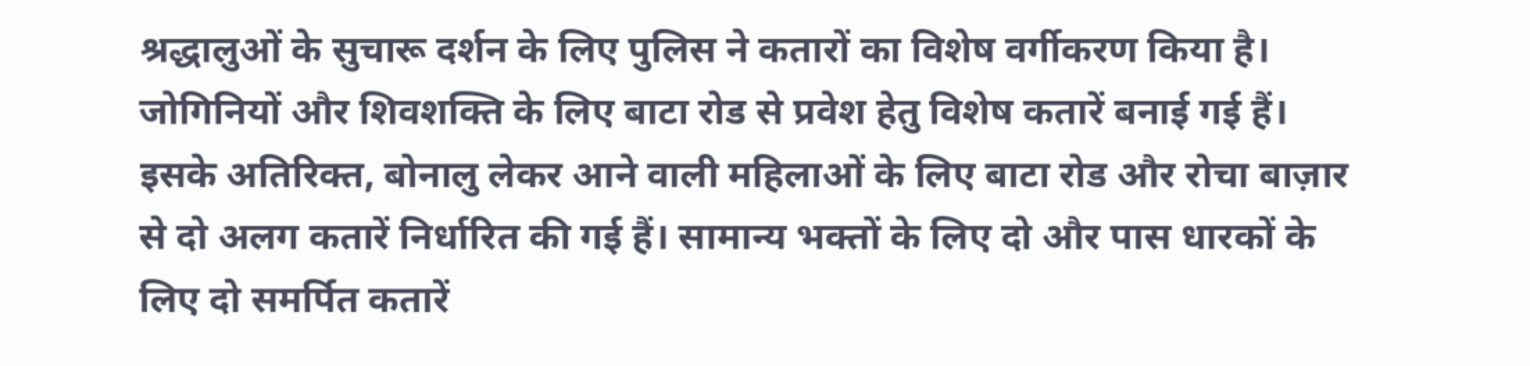श्रद्धालुओं के सुचारू दर्शन के लिए पुलिस ने कतारों का विशेष वर्गीकरण किया है। जोगिनियों और शिवशक्ति के लिए बाटा रोड से प्रवेश हेतु विशेष कतारें बनाई गई हैं। इसके अतिरिक्त, बोनालु लेकर आने वाली महिलाओं के लिए बाटा रोड और रोचा बाज़ार से दो अलग कतारें निर्धारित की गई हैं। सामान्य भक्तों के लिए दो और पास धारकों के लिए दो समर्पित कतारें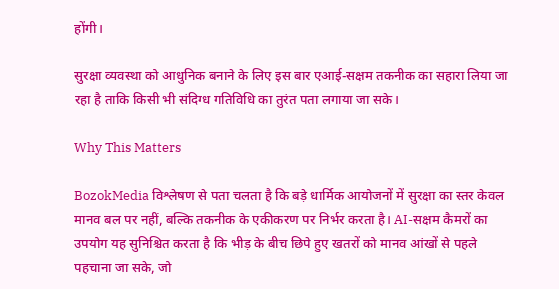होंगी।

सुरक्षा व्यवस्था को आधुनिक बनाने के लिए इस बार एआई-सक्षम तकनीक का सहारा लिया जा रहा है ताकि किसी भी संदिग्ध गतिविधि का तुरंत पता लगाया जा सके।

Why This Matters

BozokMedia विश्लेषण से पता चलता है कि बड़े धार्मिक आयोजनों में सुरक्षा का स्तर केवल मानव बल पर नहीं, बल्कि तकनीक के एकीकरण पर निर्भर करता है। AI-सक्षम कैमरों का उपयोग यह सुनिश्चित करता है कि भीड़ के बीच छिपे हुए खतरों को मानव आंखों से पहले पहचाना जा सके, जो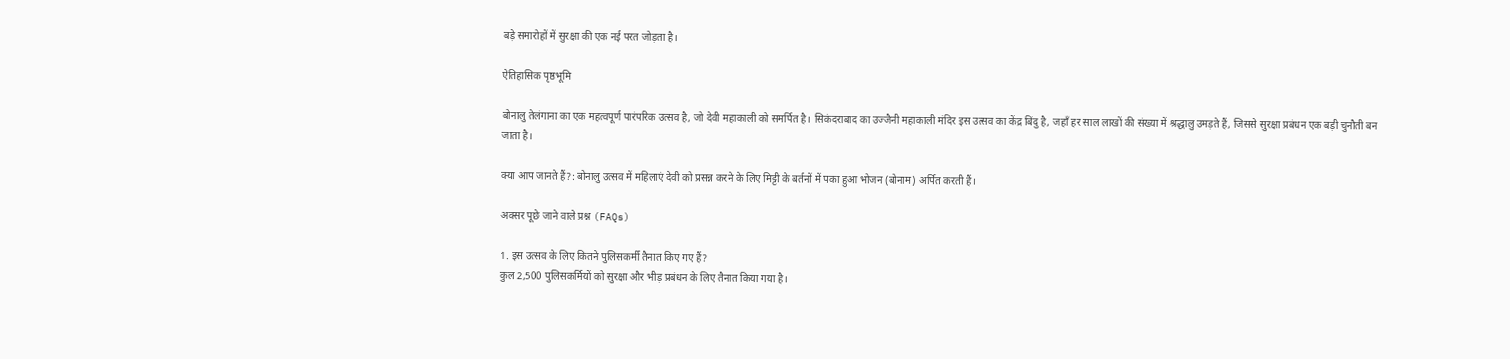बड़े समारोहों में सुरक्षा की एक नई परत जोड़ता है।

ऐतिहासिक पृष्ठभूमि

बोनालु तेलंगाना का एक महत्वपूर्ण पारंपरिक उत्सव है, जो देवी महाकाली को समर्पित है। सिकंदराबाद का उज्जैनी महाकाली मंदिर इस उत्सव का केंद्र बिंदु है, जहाँ हर साल लाखों की संख्या में श्रद्धालु उमड़ते हैं, जिससे सुरक्षा प्रबंधन एक बड़ी चुनौती बन जाता है।

क्या आप जानते हैं?: बोनालु उत्सव में महिलाएं देवी को प्रसन्न करने के लिए मिट्टी के बर्तनों में पका हुआ भोजन (बोनाम) अर्पित करती हैं।

अक्सर पूछे जाने वाले प्रश्न (FAQs)

1. इस उत्सव के लिए कितने पुलिसकर्मी तैनात किए गए हैं?
कुल 2,500 पुलिसकर्मियों को सुरक्षा और भीड़ प्रबंधन के लिए तैनात किया गया है।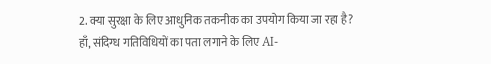2. क्या सुरक्षा के लिए आधुनिक तकनीक का उपयोग किया जा रहा है?
हाँ, संदिग्ध गतिविधियों का पता लगाने के लिए AI-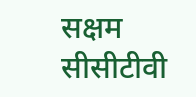सक्षम सीसीटीवी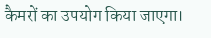कैमरों का उपयोग किया जाएगा।